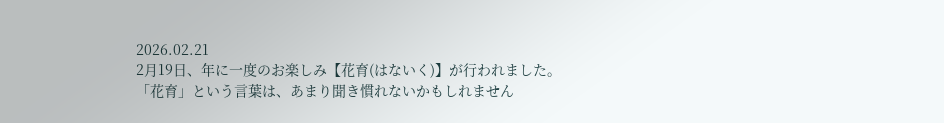2026.02.21
2月19日、年に一度のお楽しみ【花育(はないく)】が行われました。
「花育」という言葉は、あまり聞き慣れないかもしれません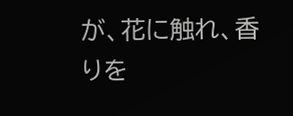が、花に触れ、香りを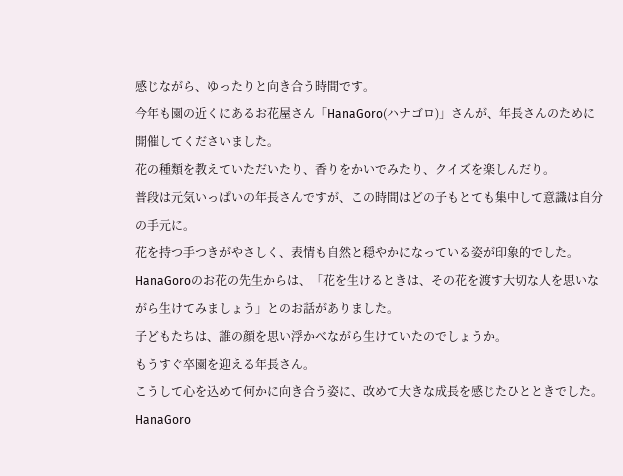感じながら、ゆったりと向き合う時間です。
今年も園の近くにあるお花屋さん「HanaGoro(ハナゴロ)」さんが、年長さんのために開催してくださいました。
花の種類を教えていただいたり、香りをかいでみたり、クイズを楽しんだり。
普段は元気いっぱいの年長さんですが、この時間はどの子もとても集中して意識は自分の手元に。
花を持つ手つきがやさしく、表情も自然と穏やかになっている姿が印象的でした。
HanaGoroのお花の先生からは、「花を生けるときは、その花を渡す大切な人を思いながら生けてみましょう」とのお話がありました。
子どもたちは、誰の顔を思い浮かべながら生けていたのでしょうか。
もうすぐ卒園を迎える年長さん。
こうして心を込めて何かに向き合う姿に、改めて大きな成長を感じたひとときでした。
HanaGoro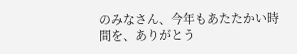のみなさん、今年もあたたかい時間を、ありがとう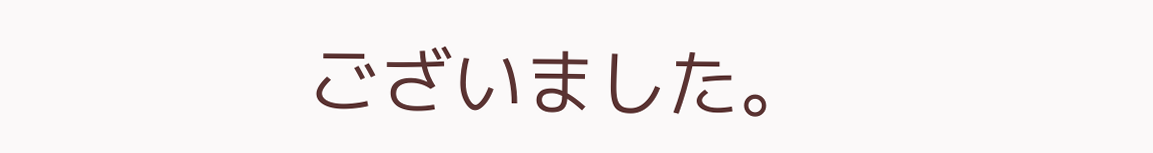ございました。